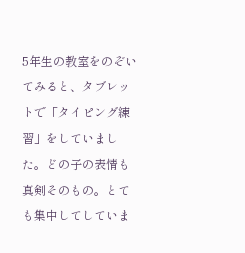5年生の教室をのぞいてみると、タブレットで「タイピング練習」をしていました。どの子の表情も真剣そのもの。とても集中してしていま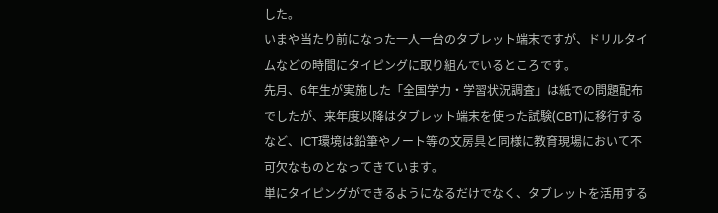した。
いまや当たり前になった一人一台のタブレット端末ですが、ドリルタイムなどの時間にタイピングに取り組んでいるところです。
先月、6年生が実施した「全国学力・学習状況調査」は紙での問題配布でしたが、来年度以降はタブレット端末を使った試験(CBT)に移行するなど、ICT環境は鉛筆やノート等の文房具と同様に教育現場において不可欠なものとなってきています。
単にタイピングができるようになるだけでなく、タブレットを活用する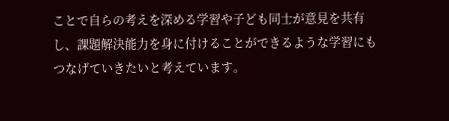ことで自らの考えを深める学習や子ども同士が意見を共有し、課題解決能力を身に付けることができるような学習にもつなげていきたいと考えています。